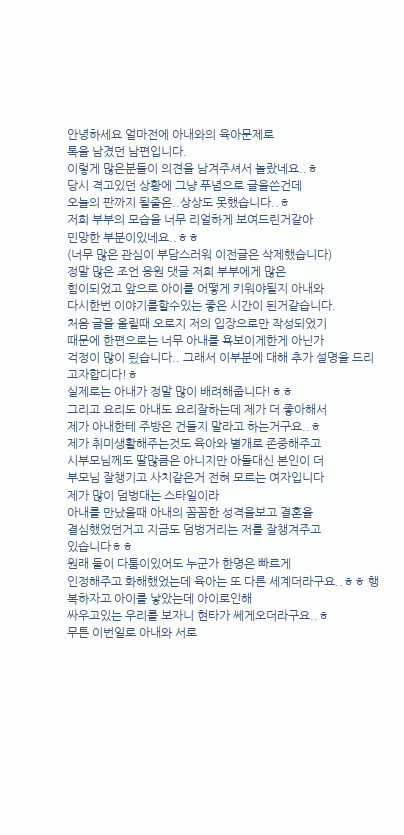안녕하세요 얼마전에 아내와의 육아문제로
톡을 남겼던 남편입니다.
이렇게 많은분들이 의견을 남겨주셔서 놀랐네요..ㅎ
당시 격고있던 상황에 그냥 푸념으로 글을쓴건데
오늘의 판까지 될줄은..상상도 못했습니다..ㅎ
저희 부부의 모습을 너무 리얼하게 보여드린거같아
민망한 부분이있네요..ㅎㅎ
(너무 많은 관심이 부담스러워 이전글은 삭제했습니다)
정말 많은 조언 응원 댓글 저희 부부에게 많은
힘이되었고 앞으로 아이를 어떻게 키워야될지 아내와
다시한번 이야기를할수있는 좋은 시간이 된거같습니다.
처음 글을 올릴때 오로지 저의 입장으로만 작성되었기
때문에 한편으로는 너무 아내를 욕보이게한게 아닌가
걱정이 많이 됬습니다.. 그래서 이부분에 대해 추가 설명을 드리고자합디다!ㅎ
실제로는 아내가 정말 많이 배려해줍니다!ㅎㅎ
그리고 요리도 아내도 요리잘하는데 제가 더 좋아해서
제가 아내한테 주방은 건들지 말라고 하는거구요..ㅎ
제가 취미생활해주는것도 육아와 별개로 존중해주고
시부모님께도 딸많큼은 아니지만 아들대신 본인이 더
부모님 잘챙기고 사치같은거 전혀 모르는 여자입니다
제가 많이 덤벙대는 스타일이라
아내를 만났을때 아내의 꼼꼼한 성격을보고 결혼을
결심했었던거고 지금도 덤벙거리는 저를 잘챙겨주고
있습니다ㅎㅎ
원래 둘이 다툼이있어도 누군가 한명은 빠르게
인정해주고 화해했었는데 육아는 또 다른 세계더라구요..ㅎㅎ 행복하자고 아이를 낳았는데 아이로인해
싸우고있는 우리를 보자니 현타가 쎄게오더라구요..ㅎ
무튼 이번일로 아내와 서로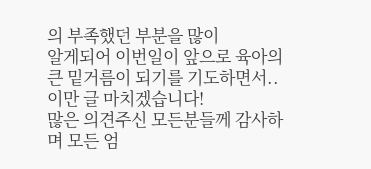의 부족했던 부분을 많이
알게되어 이번일이 앞으로 육아의 큰 밑거름이 되기를 기도하면서.. 이만 글 마치겠습니다!
많은 의견주신 모든분들께 감사하며 모든 엄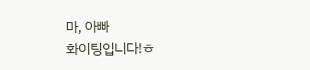마, 아빠
화이팅입니다!ㅎ